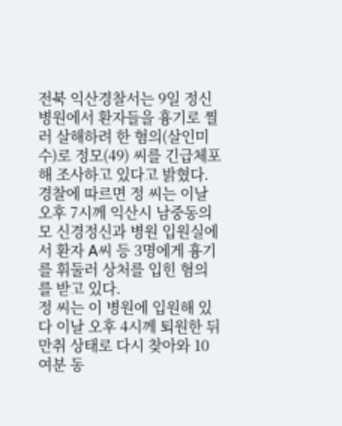전북 익산경찰서는 9일 정신병원에서 환자들을 흉기로 찔러 살해하려 한 혐의(살인미수)로 정모(49) 씨를 긴급체포해 조사하고 있다고 밝혔다.
경찰에 따르면 정 씨는 이날 오후 7시께 익산시 남중동의 모 신경정신과 병원 입원실에서 환자 A씨 등 3명에게 흉기를 휘둘러 상처를 입힌 혐의를 받고 있다.
정 씨는 이 병원에 입원해 있다 이날 오후 4시께 퇴원한 뒤 만취 상태로 다시 찾아와 10여분 동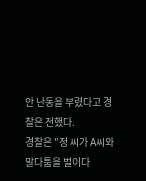안 난동을 부렸다고 경찰은 전했다.
경찰은 "정 씨가 A씨와 말다툼을 벌이다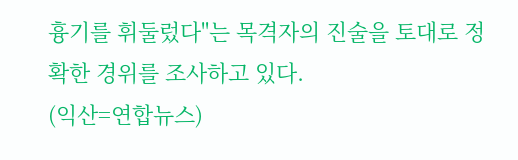흉기를 휘둘렀다"는 목격자의 진술을 토대로 정확한 경위를 조사하고 있다.
(익산=연합뉴스)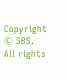Copyright Ⓒ SBS. All rights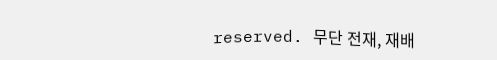reserved. 무단 전재, 재배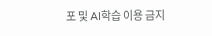포 및 AI학습 이용 금지